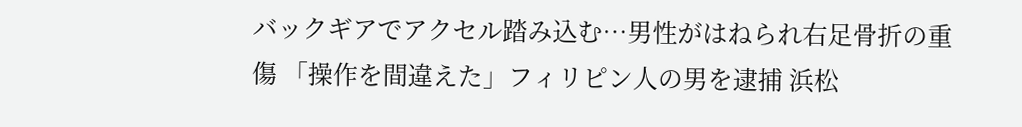バックギアでアクセル踏み込む…男性がはねられ右足骨折の重傷 「操作を間違えた」フィリピン人の男を逮捕 浜松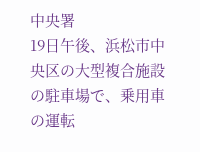中央署
19日午後、浜松市中央区の大型複合施設の駐車場で、乗用車の運転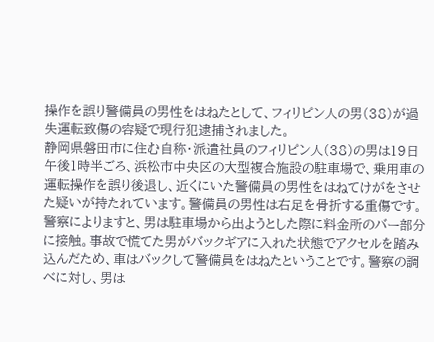操作を誤り警備員の男性をはねたとして、フィリピン人の男(38)が過失運転致傷の容疑で現行犯逮捕されました。
静岡県磐田市に住む自称・派遣社員のフィリピン人(38)の男は19日午後1時半ごろ、浜松市中央区の大型複合施設の駐車場で、乗用車の運転操作を誤り後退し、近くにいた警備員の男性をはねてけがをさせた疑いが持たれています。警備員の男性は右足を骨折する重傷です。
警察によりますと、男は駐車場から出ようとした際に料金所のバー部分に接触。事故で慌てた男がバックギアに入れた状態でアクセルを踏み込んだため、車はバックして警備員をはねたということです。警察の調べに対し、男は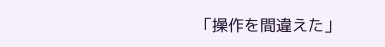「操作を間違えた」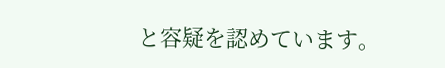と容疑を認めています。